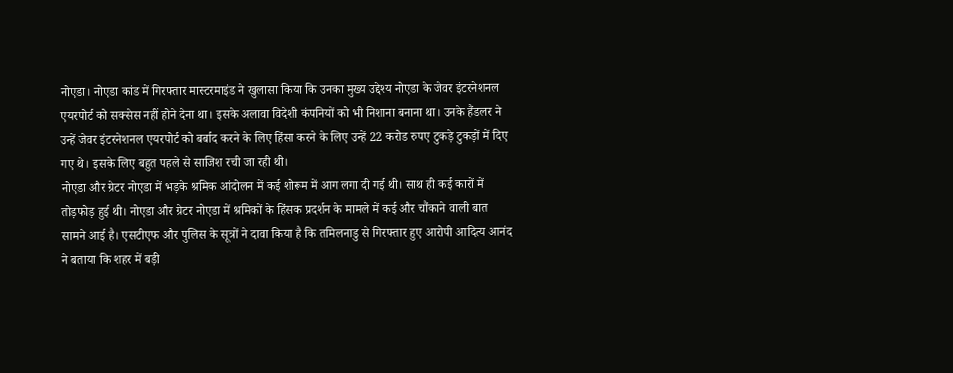नोएडा। नोएडा कांड में गिरफ्तार मास्टरमाइंड ने खुलासा किया कि उनका मुख्य उद्देश्य नोएडा के जेवर इंटरनेशनल एयरपोर्ट को सक्सेस नहीं होने देना था। इसके अलावा विदेशी कंपनियों को भी निशाना बनाना था। उनके हैंडलर ने उन्हें जेवर इंटरनेशनल एयरपोर्ट को बर्बाद करने के लिए हिंसा करने के लिए उन्हें 22 करोड रुपए टुकड़े टुकड़ों में दिए गए थे। इसके लिए बहुत पहले से साजिश रची जा रही थी।
नोएडा और ग्रेटर नोएडा में भड़के श्रमिक आंदोलन में कई शोरूम में आग लगा दी गई थी। साथ ही कई कारों में तोड़फोड़ हुई थी। नोएडा और ग्रेटर नोएडा में श्रमिकों के हिंसक प्रदर्शन के मामले में कई और चौंकाने वाली बात सामने आई है। एसटीएफ और पुलिस के सूत्रों ने दावा किया है कि तमिलनाडु से गिरफ्तार हुए आरोपी आदित्य आनंद ने बताया कि शहर में बड़ी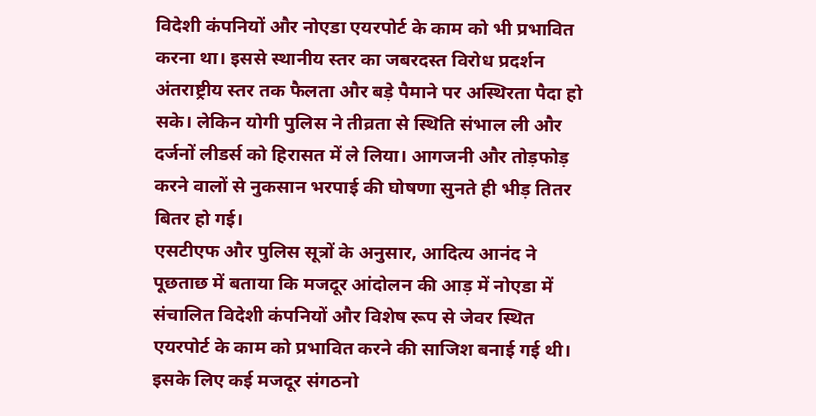विदेशी कंपनियों और नोएडा एयरपोर्ट के काम को भी प्रभावित करना था। इससे स्थानीय स्तर का जबरदस्त विरोध प्रदर्शन अंतराष्ट्रीय स्तर तक फैलता और बड़े पैमाने पर अस्थिरता पैदा हो सके। लेकिन योगी पुलिस ने तीव्रता से स्थिति संभाल ली और दर्जनों लीडर्स को हिरासत में ले लिया। आगजनी और तोड़फोड़ करने वालों से नुकसान भरपाई की घोषणा सुनते ही भीड़ तितर बितर हो गई।
एसटीएफ और पुलिस सूत्रों के अनुसार, आदित्य आनंद ने पूछताछ में बताया कि मजदूर आंदोलन की आड़ में नोएडा में संचालित विदेशी कंपनियों और विशेष रूप से जेवर स्थित एयरपोर्ट के काम को प्रभावित करने की साजिश बनाई गई थी। इसके लिए कई मजदूर संगठनो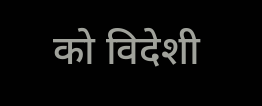को विदेशी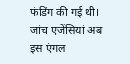फंडिंग की गई थी। जांच एजेंसियां अब इस एंगल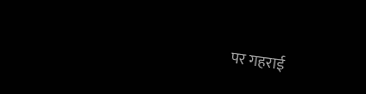पर गहराई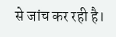से जांच कर रही है।